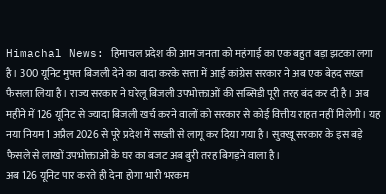Himachal News: हिमाचल प्रदेश की आम जनता को महंगाई का एक बहुत बड़ा झटका लगा है। 300 यूनिट मुफ्त बिजली देने का वादा करके सत्ता में आई कांग्रेस सरकार ने अब एक बेहद सख्त फैसला लिया है। राज्य सरकार ने घरेलू बिजली उपभोक्ताओं की सब्सिडी पूरी तरह बंद कर दी है। अब महीने में 126 यूनिट से ज्यादा बिजली खर्च करने वालों को सरकार से कोई वित्तीय राहत नहीं मिलेगी। यह नया नियम 1 अप्रैल 2026 से पूरे प्रदेश में सख्ती से लागू कर दिया गया है। सुक्खू सरकार के इस बड़े फैसले से लाखों उपभोक्ताओं के घर का बजट अब बुरी तरह बिगड़ने वाला है।
अब 126 यूनिट पार करते ही देना होगा भारी भरकम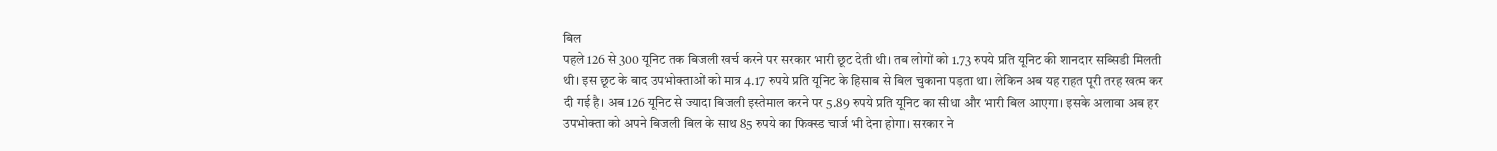बिल
पहले 126 से 300 यूनिट तक बिजली खर्च करने पर सरकार भारी छूट देती थी। तब लोगों को 1.73 रुपये प्रति यूनिट की शानदार सब्सिडी मिलती थी। इस छूट के बाद उपभोक्ताओं को मात्र 4.17 रुपये प्रति यूनिट के हिसाब से बिल चुकाना पड़ता था। लेकिन अब यह राहत पूरी तरह खत्म कर दी गई है। अब 126 यूनिट से ज्यादा बिजली इस्तेमाल करने पर 5.89 रुपये प्रति यूनिट का सीधा और भारी बिल आएगा। इसके अलावा अब हर उपभोक्ता को अपने बिजली बिल के साथ 85 रुपये का फिक्स्ड चार्ज भी देना होगा। सरकार ने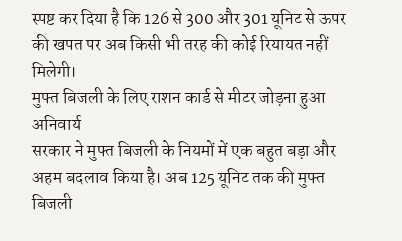स्पष्ट कर दिया है कि 126 से 300 और 301 यूनिट से ऊपर की खपत पर अब किसी भी तरह की कोई रियायत नहीं मिलेगी।
मुफ्त बिजली के लिए राशन कार्ड से मीटर जोड़ना हुआ अनिवार्य
सरकार ने मुफ्त बिजली के नियमों में एक बहुत बड़ा और अहम बदलाव किया है। अब 125 यूनिट तक की मुफ्त बिजली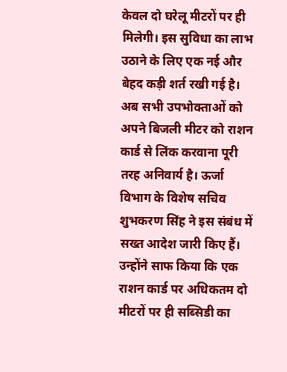केवल दो घरेलू मीटरों पर ही मिलेगी। इस सुविधा का लाभ उठाने के लिए एक नई और बेहद कड़ी शर्त रखी गई है। अब सभी उपभोक्ताओं को अपने बिजली मीटर को राशन कार्ड से लिंक करवाना पूरी तरह अनिवार्य है। ऊर्जा विभाग के विशेष सचिव शुभकरण सिंह ने इस संबंध में सख्त आदेश जारी किए हैं। उन्होंने साफ किया कि एक राशन कार्ड पर अधिकतम दो मीटरों पर ही सब्सिडी का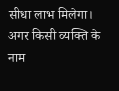सीधा लाभ मिलेगा। अगर किसी व्यक्ति के नाम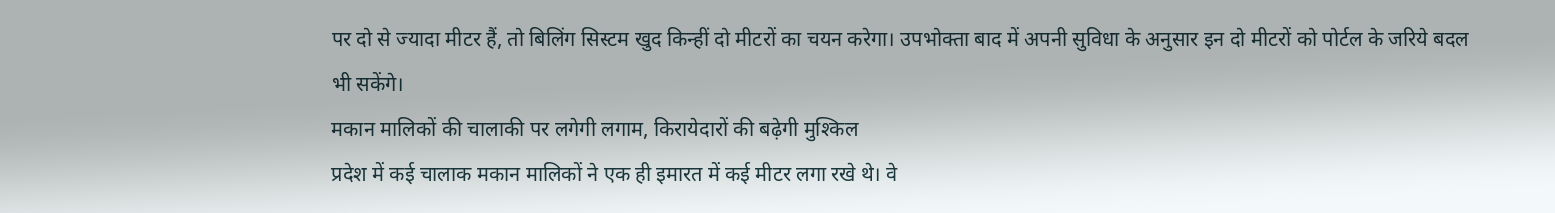पर दो से ज्यादा मीटर हैं, तो बिलिंग सिस्टम खुद किन्हीं दो मीटरों का चयन करेगा। उपभोक्ता बाद में अपनी सुविधा के अनुसार इन दो मीटरों को पोर्टल के जरिये बदल भी सकेंगे।
मकान मालिकों की चालाकी पर लगेगी लगाम, किरायेदारों की बढ़ेगी मुश्किल
प्रदेश में कई चालाक मकान मालिकों ने एक ही इमारत में कई मीटर लगा रखे थे। वे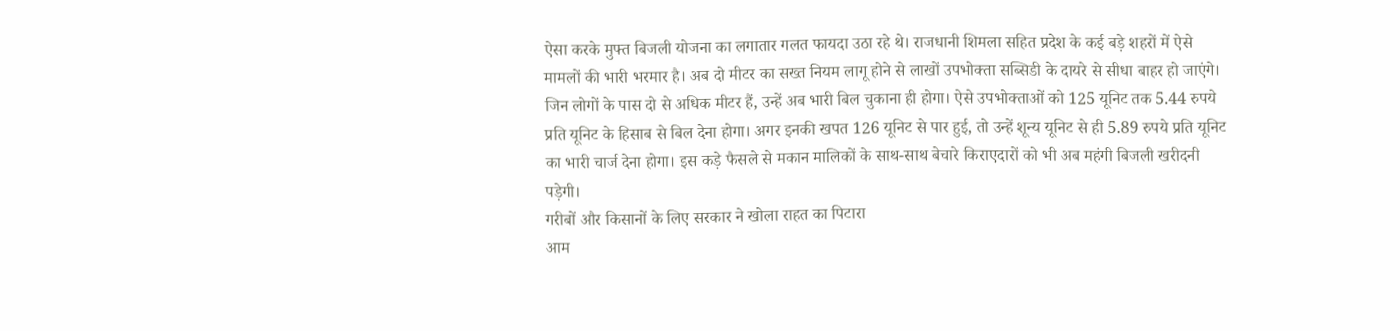ऐसा करके मुफ्त बिजली योजना का लगातार गलत फायदा उठा रहे थे। राजधानी शिमला सहित प्रदेश के कई बड़े शहरों में ऐसे मामलों की भारी भरमार है। अब दो मीटर का सख्त नियम लागू होने से लाखों उपभोक्ता सब्सिडी के दायरे से सीधा बाहर हो जाएंगे। जिन लोगों के पास दो से अधिक मीटर हैं, उन्हें अब भारी बिल चुकाना ही होगा। ऐसे उपभोक्ताओं को 125 यूनिट तक 5.44 रुपये प्रति यूनिट के हिसाब से बिल देना होगा। अगर इनकी खपत 126 यूनिट से पार हुई, तो उन्हें शून्य यूनिट से ही 5.89 रुपये प्रति यूनिट का भारी चार्ज देना होगा। इस कड़े फैसले से मकान मालिकों के साथ-साथ बेचारे किराएदारों को भी अब महंगी बिजली खरीदनी पड़ेगी।
गरीबों और किसानों के लिए सरकार ने खोला राहत का पिटारा
आम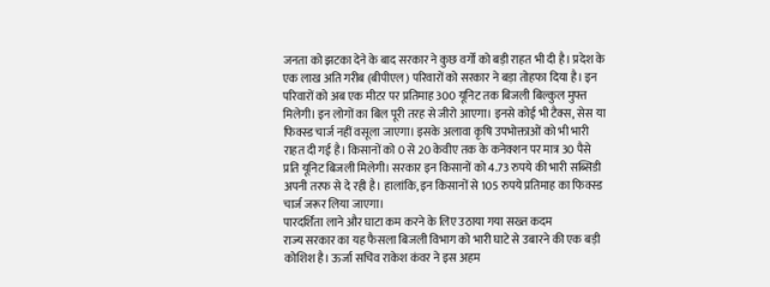जनता को झटका देने के बाद सरकार ने कुछ वर्गों को बड़ी राहत भी दी है। प्रदेश के एक लाख अति गरीब (बीपीएल) परिवारों को सरकार ने बड़ा तोहफा दिया है। इन परिवारों को अब एक मीटर पर प्रतिमाह 300 यूनिट तक बिजली बिल्कुल मुफ्त मिलेगी। इन लोगों का बिल पूरी तरह से जीरो आएगा। इनसे कोई भी टैक्स, सेस या फिक्स्ड चार्ज नहीं वसूला जाएगा। इसके अलावा कृषि उपभोक्ताओं को भी भारी राहत दी गई है। किसानों को 0 से 20 केवीए तक के कनेक्शन पर मात्र 30 पैसे प्रति यूनिट बिजली मिलेगी। सरकार इन किसानों को 4.73 रुपये की भारी सब्सिडी अपनी तरफ से दे रही है। हालांकि, इन किसानों से 105 रुपये प्रतिमाह का फिक्स्ड चार्ज जरूर लिया जाएगा।
पारदर्शिता लाने और घाटा कम करने के लिए उठाया गया सख्त कदम
राज्य सरकार का यह फैसला बिजली विभाग को भारी घाटे से उबारने की एक बड़ी कोशिश है। ऊर्जा सचिव राकेश कंवर ने इस अहम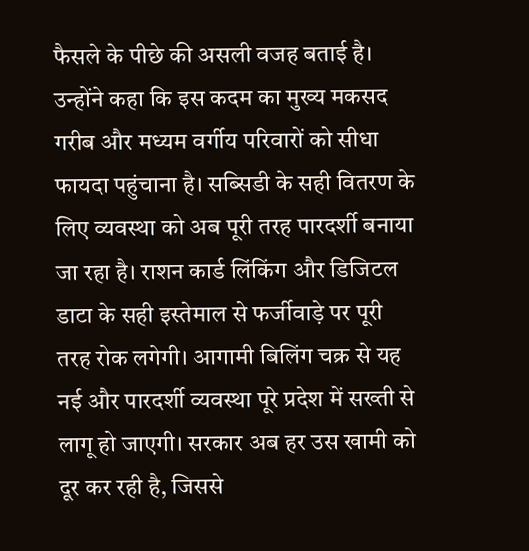फैसले के पीछे की असली वजह बताई है। उन्होंने कहा कि इस कदम का मुख्य मकसद गरीब और मध्यम वर्गीय परिवारों को सीधा फायदा पहुंचाना है। सब्सिडी के सही वितरण के लिए व्यवस्था को अब पूरी तरह पारदर्शी बनाया जा रहा है। राशन कार्ड लिंकिंग और डिजिटल डाटा के सही इस्तेमाल से फर्जीवाड़े पर पूरी तरह रोक लगेगी। आगामी बिलिंग चक्र से यह नई और पारदर्शी व्यवस्था पूरे प्रदेश में सख्ती से लागू हो जाएगी। सरकार अब हर उस खामी को दूर कर रही है, जिससे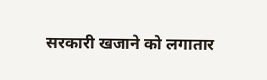सरकारी खजाने को लगातार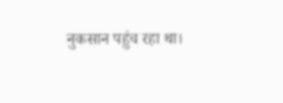नुकसान पहुंच रहा था।